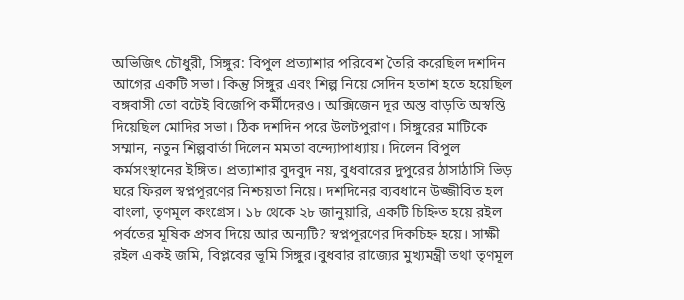অভিজিৎ চৌধুরী, সিঙ্গুর: বিপুল প্রত্যাশার পরিবেশ তৈরি করেছিল দশদিন আগের একটি সভা। কিন্তু সিঙ্গুর এবং শিল্প নিয়ে সেদিন হতাশ হতে হয়েছিল বঙ্গবাসী তো বটেই বিজেপি কর্মীদেরও। অক্সিজেন দূর অস্ত বাড়তি অস্বস্তি দিয়েছিল মোদির সভা। ঠিক দশদিন পরে উলটপুরাণ। সিঙ্গুরের মাটিকে সম্মান, নতুন শিল্পবার্তা দিলেন মমতা বন্দ্যোপাধ্যায়। দিলেন বিপুল কর্মসংস্থানের ইঙ্গিত। প্রত্যাশার বুদবুদ নয়, বুধবারের দুপুরের ঠাসাঠাসি ভিড় ঘরে ফিরল স্বপ্নপূরণের নিশ্চয়তা নিয়ে। দশদিনের ব্যবধানে উজ্জীবিত হল বাংলা, তৃণমূল কংগ্রেস। ১৮ থেকে ২৮ জানুয়ারি, একটি চিহ্নিত হয়ে রইল পর্বতের মূষিক প্রসব দিয়ে আর অন্যটি? স্বপ্নপূরণের দিকচিহ্ন হয়ে। সাক্ষী রইল একই জমি, বিপ্লবের ভূমি সিঙ্গুর।বুধবার রাজ্যের মুখ্যমন্ত্রী তথা তৃণমূল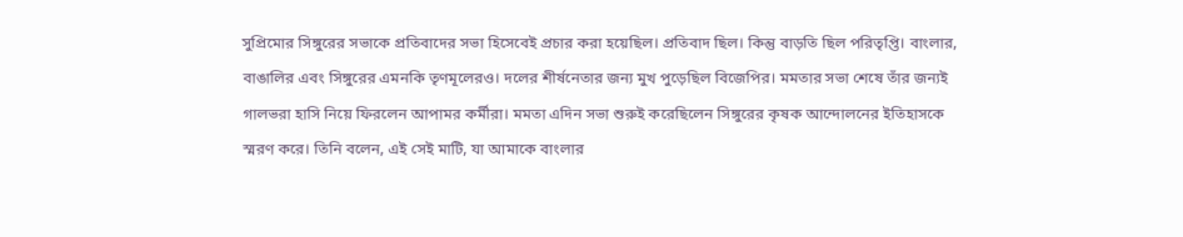সুপ্রিমোর সিঙ্গুরের সভাকে প্রতিবাদের সভা হিসেবেই প্রচার করা হয়েছিল। প্রতিবাদ ছিল। কিন্তু বাড়তি ছিল পরিতৃপ্তি। বাংলার, বাঙালির এবং সিঙ্গুরের এমনকি তৃণমূলেরও। দলের শীর্ষনেতার জন্য মুখ পুড়েছিল বিজেপির। মমতার সভা শেষে তাঁর জন্যই গালভরা হাসি নিয়ে ফিরলেন আপামর কর্মীরা। মমতা এদিন সভা শুরুই করেছিলেন সিঙ্গুরের কৃষক আন্দোলনের ইতিহাসকে স্মরণ করে। তিনি বলেন, এই সেই মাটি, যা আমাকে বাংলার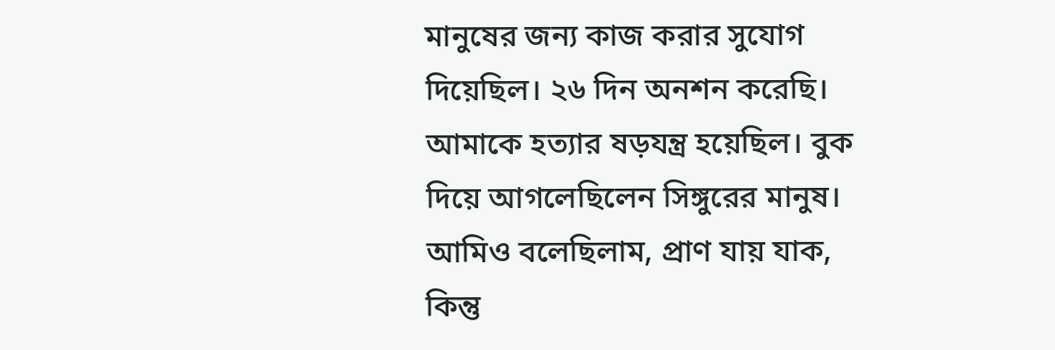মানুষের জন্য কাজ করার সুযোগ দিয়েছিল। ২৬ দিন অনশন করেছি। আমাকে হত্যার ষড়যন্ত্র হয়েছিল। বুক দিয়ে আগলেছিলেন সিঙ্গুরের মানুষ। আমিও বলেছিলাম, প্রাণ যায় যাক, কিন্তু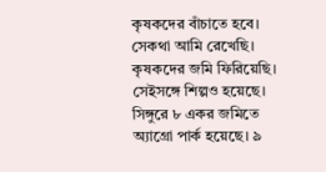কৃষকদের বাঁচাতে হবে। সেকথা আমি রেখেছি। কৃষকদের জমি ফিরিয়েছি। সেইসঙ্গে শিল্পও হয়েছে। সিঙ্গুরে ৮ একর জমিতে অ্যাগ্রো পার্ক হয়েছে। ৯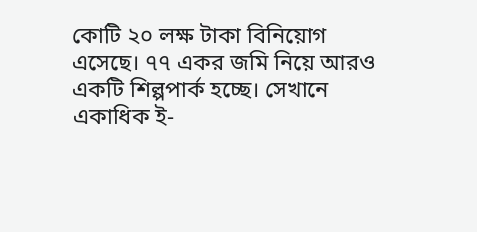কোটি ২০ লক্ষ টাকা বিনিয়োগ এসেছে। ৭৭ একর জমি নিয়ে আরও একটি শিল্পপার্ক হচ্ছে। সেখানে একাধিক ই-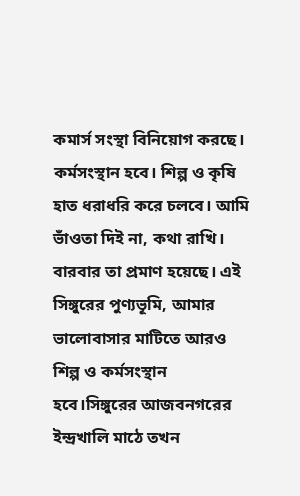কমার্স সংস্থা বিনিয়োগ করছে। কর্মসংস্থান হবে। শিল্প ও কৃষি হাত ধরাধরি করে চলবে। আমি ভাঁওতা দিই না, কথা রাখি। বারবার তা প্রমাণ হয়েছে। এই সিঙ্গুরের পুণ্যভূমি, আমার ভালোবাসার মাটিতে আরও শিল্প ও কর্মসংস্থান হবে।সিঙ্গুরের আজবনগরের ইন্দ্রখালি মাঠে তখন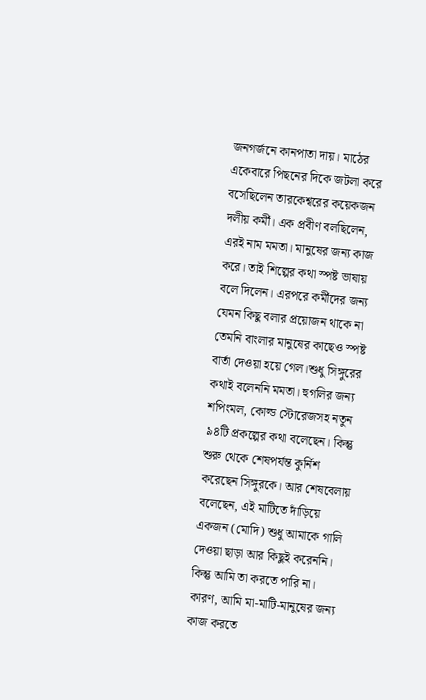জনগর্জনে কানপাতা দায়। মাঠের একেবারে পিছনের দিকে জটলা করে বসেছিলেন তারকেশ্বরের কয়েকজন দলীয় কর্মী। এক প্রবীণ বলছিলেন, এরই নাম মমতা। মানুষের জন্য কাজ করে। তাই শিল্পের কথা স্পষ্ট ভাষায় বলে দিলেন। এরপরে কর্মীদের জন্য যেমন কিছু বলার প্রয়োজন থাকে না তেমনি বাংলার মানুষের কাছেও স্পষ্ট বার্তা দেওয়া হয়ে গেল।শুধু সিঙ্গুরের কথাই বলেননি মমতা। হুগলির জন্য শপিংমল, কোল্ড স্টোরেজসহ নতুন ৯৪টি প্রকল্পের কথা বলেছেন। কিন্তু শুরু থেকে শেষপর্যন্ত কুর্নিশ করেছেন সিঙ্গুরকে। আর শেষবেলায় বলেছেন, এই মাটিতে দাঁড়িয়ে একজন (মোদি) শুধু আমাকে গালি দেওয়া ছাড়া আর কিছুই করেননি। কিন্তু আমি তা করতে পারি না। কারণ, আমি মা-মাটি-মানুষের জন্য কাজ করতে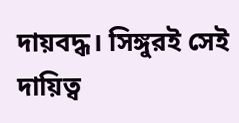দায়বদ্ধ। সিঙ্গুরই সেই দায়িত্ব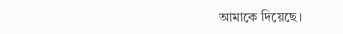আমাকে দিয়েছে।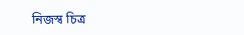নিজস্ব চিত্র